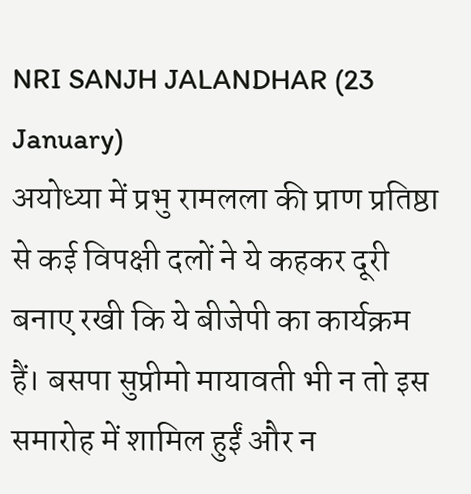NRI SANJH JALANDHAR (23 January)
अयोध्या में प्रभु रामलला की प्राण प्रतिष्ठा से कई विपक्षी दलों ने ये कहकर दूरी बनाए रखी कि ये बीजेपी का कार्यक्रम हैं। बसपा सुप्रीमो मायावती भी न तो इस समारोह में शामिल हुईं और न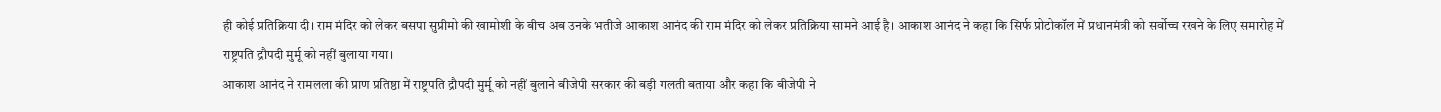ही कोई प्रतिक्रिया दी। राम मंदिर को लेकर बसपा सुप्रीमो की खामोशी के बीच अब उनके भतीजे आकाश आनंद की राम मंदिर को लेकर प्रतिक्रिया सामने आई है। आकाश आनंद ने कहा कि सिर्फ प्रोटोकॉल में प्रधानमंत्री को सर्वोच्च रखने के लिए समारोह में
राष्ट्रपति द्रौपदी मुर्मू को नहीं बुलाया गया।
आकाश आनंद ने रामलला की प्राण प्रतिष्ठा में राष्ट्रपति द्रौपदी मुर्मू को नहीं बुलाने बीजेपी सरकार की बड़ी गलती बताया और कहा कि बीजेपी ने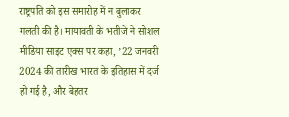राष्ट्रपति को इस समारोह में न बुलाकर गलती की है। मायावती के भतीजे ने सोशल मीडिया साइट एक्स पर कहा, ’22 जनवरी 2024 की तारीख भारत के इतिहास में दर्ज हो गई है, और बेहतर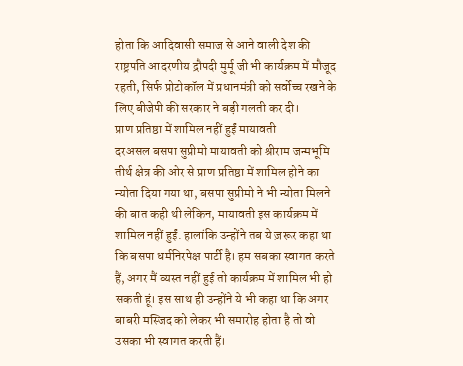होता कि आदिवासी समाज से आने वाली देश की राष्ट्रपति आदरणीय द्रौपदी मुर्मू जी भी कार्यक्रम में मौजूद रहती, सिर्फ प्रोटोकॉल में प्रधानमंत्री को सर्वोच्च रखने के लिए बीजेपी की सरकार ने बड़ी गलती कर दी।
प्राण प्रतिष्ठा में शामिल नहीं हुईं मायावती
दरअसल बसपा सुप्रीमो मायावती को श्रीराम जन्मभूमि तीर्थ क्षेत्र की ओर से प्राण प्रतिष्ठा में शामिल होने का न्योता दिया गया था, बसपा सुप्रीमो ने भी न्योता मिलने की बात कही थी लेकिन, मायावती इस कार्यक्रम में शामिल नहीं हुईं. हालांकि उन्होंने तब ये ज़रूर कहा था कि बसपा धर्मनिरपेक्ष पार्टी है। हम सबका स्वागत करते हैं, अगर मैं व्यस्त नहीं हुई तो कार्यक्रम में शामिल भी हो सकती हूं। इस साथ ही उन्होंने ये भी कहा था कि अगर बाबरी मस्जिद को लेकर भी समारोह होता है तो वो उसका भी स्वागत करती हैं।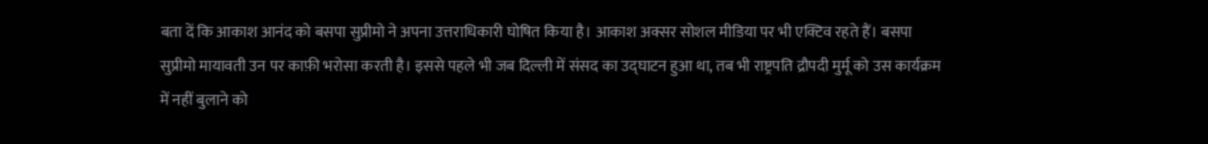बता दें कि आकाश आनंद को बसपा सुप्रीमो ने अपना उत्तराधिकारी घोषित किया है। आकाश अक्सर सोशल मीडिया पर भी एक्टिव रहते हैं। बसपा सुप्रीमो मायावती उन पर काफ़ी भरोसा करती है। इससे पहले भी जब दिल्ली में संसद का उद्घाटन हुआ था, तब भी राष्ट्रपति द्रौपदी मुर्मू को उस कार्यक्रम में नहीं बुलाने को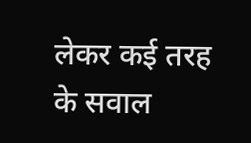लेकर कई तरह के सवाल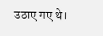उठाए गए थे।